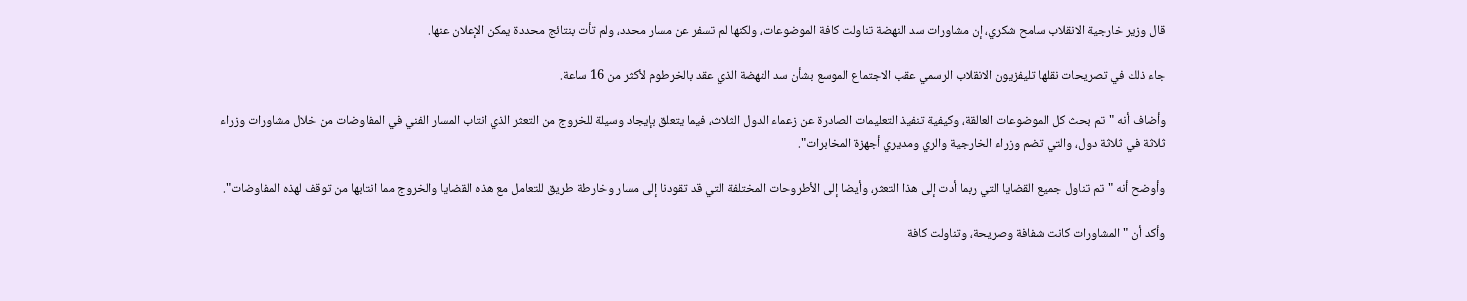قال وزير خارجية الانقلاب سامح شكري، إن مشاورات سد النهضة تناولت كافة الموضوعات، ولكنها لم تسفر عن مسار محدد، ولم تأت بنتائج محددة يمكن الإعلان عنها.

جاء ذلك في تصريحات نقلها تليفزيون الانقلاب الرسمي عقب الاجتماع الموسع بشأن سد النهضة الذي عقد بالخرطوم لأكثر من 16 ساعة.

وأضاف أنه "تم بحث كل الموضوعات العالقة، وكيفية تنفيذ التعليمات الصادرة عن زعماء الدول الثلاث، فيما يتعلق بإيجاد وسيلة للخروج من التعثر الذي انتاب المسار الفني في المفاوضات من خلال مشاورات وزراء ثلاثة في ثلاثة دول، والتي تضم وزراء الخارجية والري ومديري أجهزة المخابرات".

وأوضح أنه "تم تناول جميع القضايا التي ربما أدت إلى هذا التعثر، وأيضا إلى الأطروحات المختلفة التي قد تقودنا إلى مسار وخارطة طريق للتعامل مع هذه القضايا والخروج مما انتابها من توقف لهذه المفاوضات".

وأكد أن "المشاورات كانت شفافة وصريحة، وتناولت كافة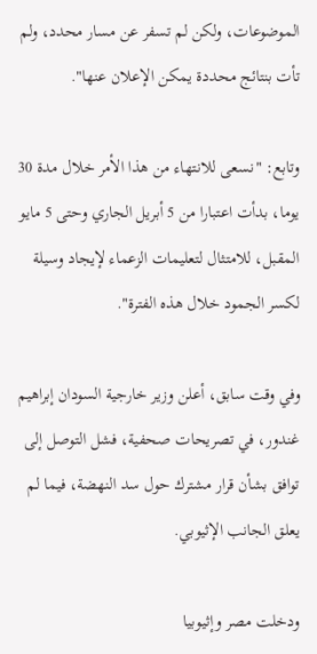الموضوعات، ولكن لم تسفر عن مسار محدد، ولم تأت بنتائج محددة يمكن الإعلان عنها".

وتابع: "نسعى للانتهاء من هذا الأمر خلال مدة 30 يوما، بدأت اعتبارا من 5 أبريل الجاري وحتى 5 مايو المقبل، للامتثال لتعليمات الزعماء لإيجاد وسيلة لكسر الجمود خلال هذه الفترة".

وفي وقت سابق، أعلن وزير خارجية السودان إبراهيم غندور، في تصريحات صحفية، فشل التوصل إلى توافق بشأن قرار مشترك حول سد النهضة، فيما لم يعلق الجانب الإثيوبي.

ودخلت مصر وإثيوبيا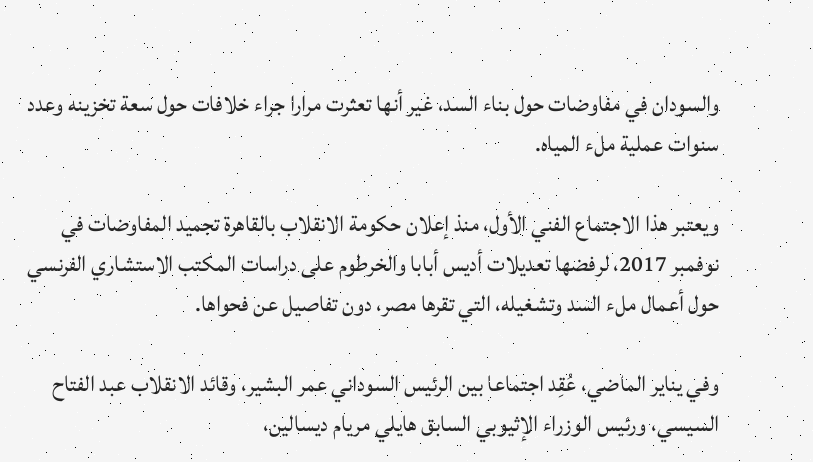والسودان في مفاوضات حول بناء السد، غير أنها تعثرت مرارا جراء خلافات حول سعة تخزينه وعدد سنوات عملية ملء المياه.

ويعتبر هذا الاجتماع الفني الأول، منذ إعلان حكومة الانقلاب بالقاهرة تجميد المفاوضات في نوفمبر 2017، لرفضها تعديلات أديس أبابا والخرطوم على دراسات المكتب الاستشاري الفرنسي حول أعمال ملء السد وتشغيله، التي تقرها مصر، دون تفاصيل عن فحواها.

وفي يناير الماضي، عُقِد اجتماعا بين الرئيس السوداني عمر البشير، وقائد الانقلاب عبد الفتاح السيسي، ورئيس الوزراء الإثيوبي السابق هايلي مريام ديسالين،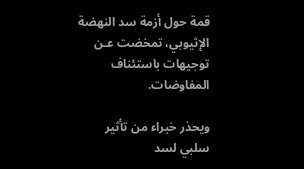قمة حول أزمة سد النهضة الإثيوبي، تمخضت عـن توجيهات باستئناف المفاوضات.

ويحذر خبراء من تأثير سلبي لسد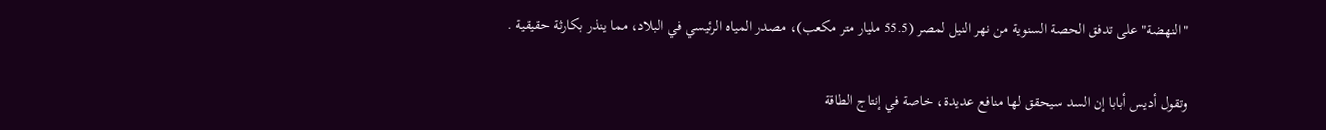"النهضة" على تدفق الحصة السنوية من نهر النيل لمصر (55.5 مليار متر مكعب)، مصدر المياه الرئيسي في البلاد، مما ينذر بكارثة حقيقية .

وتقول أديس أبابا إن السد سيحقق لها منافع عديدة، خاصة في إنتاج الطاقة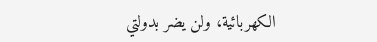الكهربائية، ولن يضر بدولتي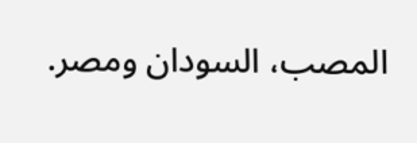المصب، السودان ومصر.